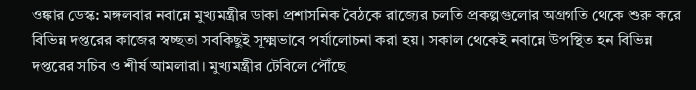ওঙ্কার ডেস্ক: মঙ্গলবার নবান্নে মুখ্যমন্ত্রীর ডাকা প্রশাসনিক বৈঠকে রাজ্যের চলতি প্রকল্পগুলোর অগ্রগতি থেকে শুরু করে বিভিন্ন দপ্তরের কাজের স্বচ্ছতা সবকিছুই সূক্ষ্মভাবে পর্যালোচনা করা হয়। সকাল থেকেই নবান্নে উপস্থিত হন বিভিন্ন দপ্তরের সচিব ও শীর্ষ আমলারা। মুখ্যমন্ত্রীর টেবিলে পৌঁছে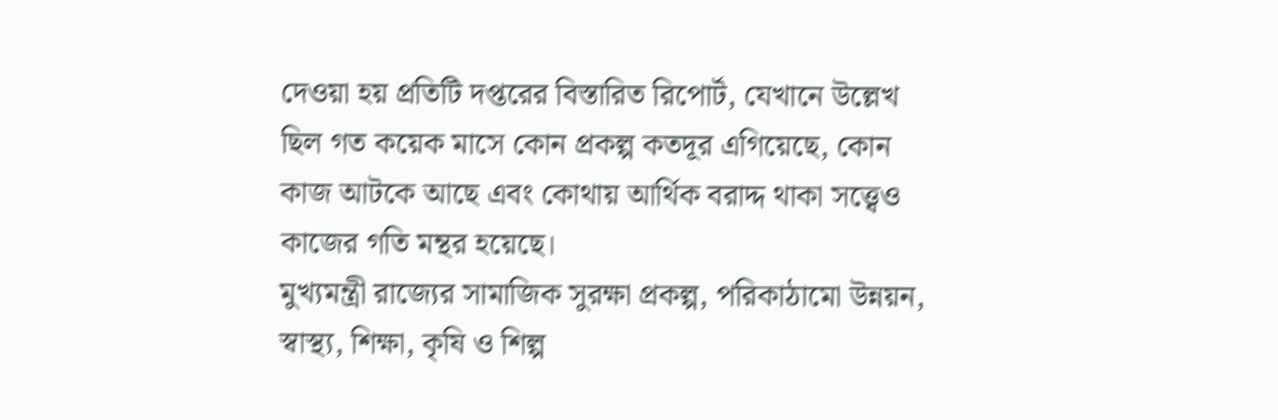দেওয়া হয় প্রতিটি দপ্তরের বিস্তারিত রিপোর্ট, যেখানে উল্লেখ ছিল গত কয়েক মাসে কোন প্রকল্প কতদূর এগিয়েছে, কোন কাজ আটকে আছে এবং কোথায় আর্থিক বরাদ্দ থাকা সত্ত্বেও কাজের গতি মন্থর হয়েছে।
মুখ্যমন্ত্রী রাজ্যের সামাজিক সুরক্ষা প্রকল্প, পরিকাঠামো উন্নয়ন, স্বাস্থ্য, শিক্ষা, কৃষি ও শিল্প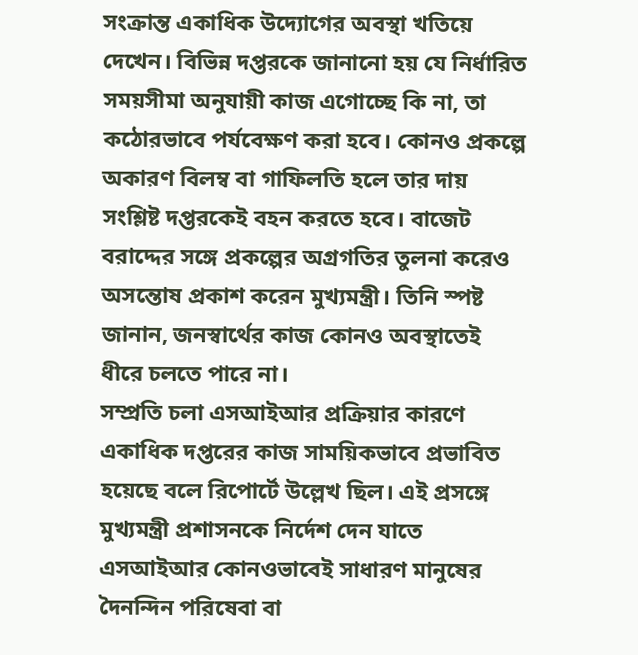সংক্রান্ত একাধিক উদ্যোগের অবস্থা খতিয়ে দেখেন। বিভিন্ন দপ্তরকে জানানো হয় যে নির্ধারিত সময়সীমা অনুযায়ী কাজ এগোচ্ছে কি না, তা কঠোরভাবে পর্যবেক্ষণ করা হবে। কোনও প্রকল্পে অকারণ বিলম্ব বা গাফিলতি হলে তার দায় সংশ্লিষ্ট দপ্তরকেই বহন করতে হবে। বাজেট বরাদ্দের সঙ্গে প্রকল্পের অগ্রগতির তুলনা করেও অসন্তোষ প্রকাশ করেন মুখ্যমন্ত্রী। তিনি স্পষ্ট জানান, জনস্বার্থের কাজ কোনও অবস্থাতেই ধীরে চলতে পারে না।
সম্প্রতি চলা এসআইআর প্রক্রিয়ার কারণে একাধিক দপ্তরের কাজ সাময়িকভাবে প্রভাবিত হয়েছে বলে রিপোর্টে উল্লেখ ছিল। এই প্রসঙ্গে মুখ্যমন্ত্রী প্রশাসনকে নির্দেশ দেন যাতে এসআইআর কোনওভাবেই সাধারণ মানুষের দৈনন্দিন পরিষেবা বা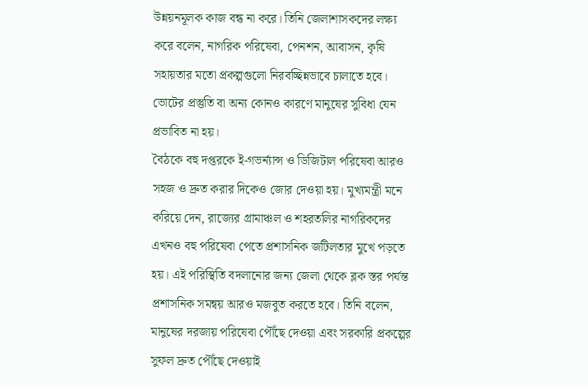উন্নয়নমূলক কাজ বন্ধ না করে। তিনি জেলাশাসকদের লক্ষ্য করে বলেন, নাগরিক পরিষেবা, পেনশন, আবাসন, কৃষি সহায়তার মতো প্রকল্পগুলো নিরবচ্ছিন্নভাবে চালাতে হবে। ভোটের প্রস্তুতি বা অন্য কোনও কারণে মানুষের সুবিধা যেন প্রভাবিত না হয়।
বৈঠকে বহু দপ্তরকে ই-গভর্ন্যান্স ও ডিজিটাল পরিষেবা আরও সহজ ও দ্রুত করার দিকেও জোর দেওয়া হয়। মুখ্যমন্ত্রী মনে করিয়ে দেন, রাজ্যের গ্রামাঞ্চল ও শহরতলির নাগরিকদের এখনও বহু পরিষেবা পেতে প্রশাসনিক জটিলতার মুখে পড়তে হয়। এই পরিস্থিতি বদলানোর জন্য জেলা থেকে ব্লক স্তর পর্যন্ত প্রশাসনিক সমন্বয় আরও মজবুত করতে হবে। তিনি বলেন, মানুষের দরজায় পরিষেবা পৌঁছে দেওয়া এবং সরকারি প্রকল্পের সুফল দ্রুত পৌঁছে দেওয়াই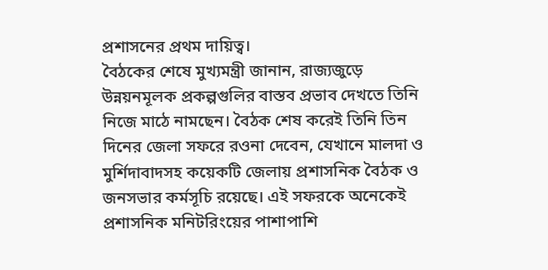প্রশাসনের প্রথম দায়িত্ব।
বৈঠকের শেষে মুখ্যমন্ত্রী জানান, রাজ্যজুড়ে উন্নয়নমূলক প্রকল্পগুলির বাস্তব প্রভাব দেখতে তিনি নিজে মাঠে নামছেন। বৈঠক শেষ করেই তিনি তিন দিনের জেলা সফরে রওনা দেবেন, যেখানে মালদা ও মুর্শিদাবাদসহ কয়েকটি জেলায় প্রশাসনিক বৈঠক ও জনসভার কর্মসূচি রয়েছে। এই সফরকে অনেকেই প্রশাসনিক মনিটরিংয়ের পাশাপাশি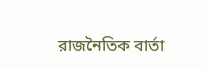রাজনৈতিক বার্তা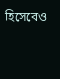হিসেবেও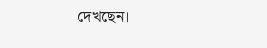দেখছেন।